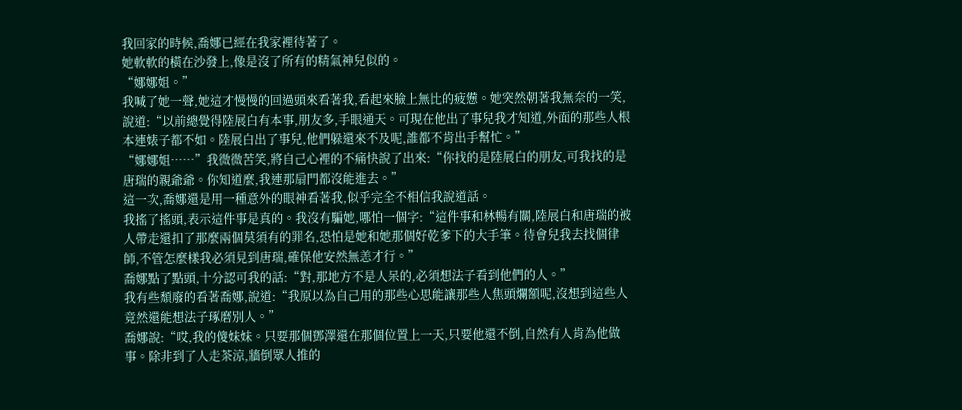我回家的時候,喬娜已經在我家裡待著了。
她軟軟的橫在沙發上,像是沒了所有的精氣神兒似的。
“娜娜姐。”
我喊了她一聲,她這才慢慢的回過頭來看著我,看起來臉上無比的疲憊。她突然朝著我無奈的一笑,說道:“以前總覺得陸展白有本事,朋友多,手眼通天。可現在他出了事兒我才知道,外面的那些人根本連婊子都不如。陸展白出了事兒,他們躲還來不及呢,誰都不肯出手幫忙。”
“娜娜姐……”我微微苦笑,將自己心裡的不痛快說了出來:“你找的是陸展白的朋友,可我找的是唐瑞的親爺爺。你知道麼,我連那扇門都沒能進去。”
這一次,喬娜還是用一種意外的眼神看著我,似乎完全不相信我說道話。
我搖了搖頭,表示這件事是真的。我沒有騙她,哪怕一個字:“這件事和林暢有關,陸展白和唐瑞的被人帶走還扣了那麼兩個莫須有的罪名,恐怕是她和她那個好乾爹下的大手筆。待會兒我去找個律師,不管怎麼樣我必須見到唐瑞,確保他安然無恙才行。”
喬娜點了點頭,十分認可我的話:“對,那地方不是人呆的,必須想法子看到他們的人。”
我有些頹廢的看著喬娜,說道:“我原以為自己用的那些心思能讓那些人焦頭爛額呢,沒想到這些人竟然還能想法子琢磨別人。”
喬娜說:“哎,我的傻妹妹。只要那個鄧澤還在那個位置上一天,只要他還不倒,自然有人肯為他做事。除非到了人走茶涼,牆倒眾人推的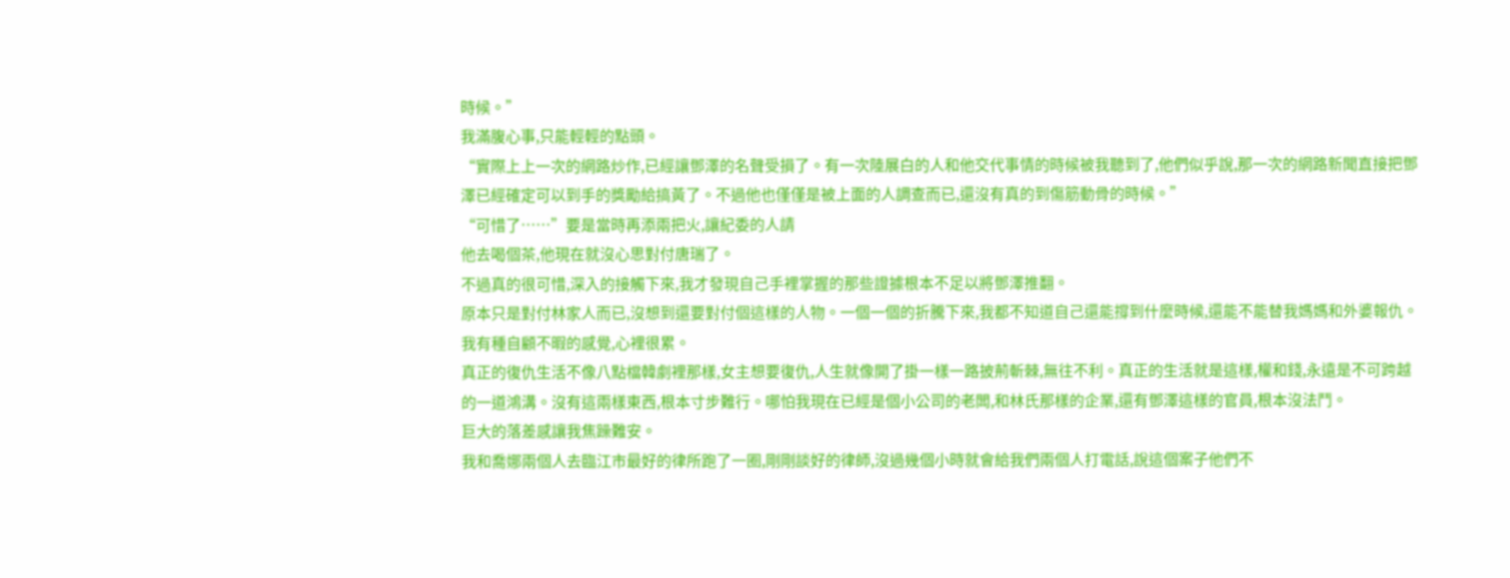時候。”
我滿腹心事,只能輕輕的點頭。
“實際上上一次的網路炒作,已經讓鄧澤的名聲受損了。有一次陸展白的人和他交代事情的時候被我聽到了,他們似乎說,那一次的網路新聞直接把鄧澤已經確定可以到手的獎勵給搞黃了。不過他也僅僅是被上面的人調查而已,還沒有真的到傷筋動骨的時候。”
“可惜了……”要是當時再添兩把火,讓紀委的人請
他去喝個茶,他現在就沒心思對付唐瑞了。
不過真的很可惜,深入的接觸下來,我才發現自己手裡掌握的那些證據根本不足以將鄧澤推翻。
原本只是對付林家人而已,沒想到還要對付個這樣的人物。一個一個的折騰下來,我都不知道自己還能撐到什麼時候,還能不能替我媽媽和外婆報仇。
我有種自顧不暇的感覺,心裡很累。
真正的復仇生活不像八點檔韓劇裡那樣,女主想要復仇,人生就像開了掛一樣一路披荊斬棘,無往不利。真正的生活就是這樣,權和錢,永遠是不可跨越的一道鴻溝。沒有這兩樣東西,根本寸步難行。哪怕我現在已經是個小公司的老闆,和林氏那樣的企業,還有鄧澤這樣的官員,根本沒法鬥。
巨大的落差感讓我焦躁難安。
我和喬娜兩個人去臨江市最好的律所跑了一圈,剛剛談好的律師,沒過幾個小時就會給我們兩個人打電話,說這個案子他們不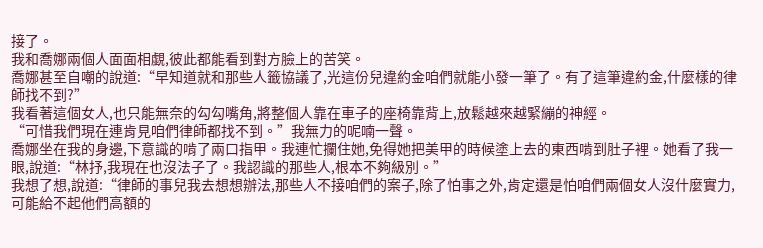接了。
我和喬娜兩個人面面相覷,彼此都能看到對方臉上的苦笑。
喬娜甚至自嘲的說道:“早知道就和那些人籤協議了,光這份兒違約金咱們就能小發一筆了。有了這筆違約金,什麼樣的律師找不到?”
我看著這個女人,也只能無奈的勾勾嘴角,將整個人靠在車子的座椅靠背上,放鬆越來越緊繃的神經。
“可惜我們現在連肯見咱們律師都找不到。”我無力的呢喃一聲。
喬娜坐在我的身邊,下意識的啃了兩口指甲。我連忙攔住她,免得她把美甲的時候塗上去的東西啃到肚子裡。她看了我一眼,說道:“林抒,我現在也沒法子了。我認識的那些人,根本不夠級別。”
我想了想,說道:“律師的事兒我去想想辦法,那些人不接咱們的案子,除了怕事之外,肯定還是怕咱們兩個女人沒什麼實力,可能給不起他們高額的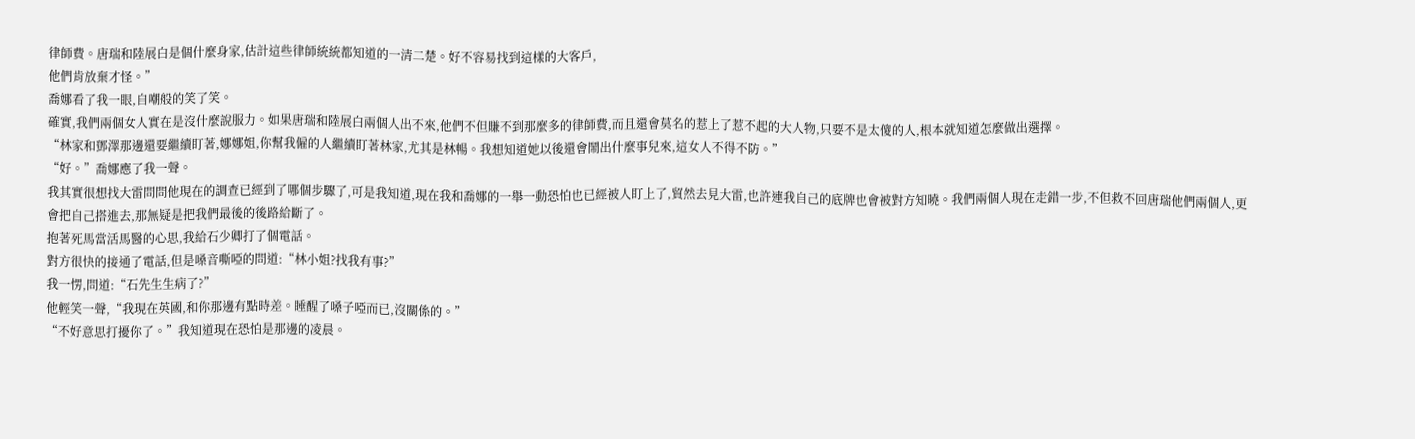律師費。唐瑞和陸展白是個什麼身家,估計這些律師統統都知道的一清二楚。好不容易找到這樣的大客戶,
他們肯放棄才怪。”
喬娜看了我一眼,自嘲般的笑了笑。
確實,我們兩個女人實在是沒什麼說服力。如果唐瑞和陸展白兩個人出不來,他們不但賺不到那麼多的律師費,而且還會莫名的惹上了惹不起的大人物,只要不是太傻的人,根本就知道怎麼做出選擇。
“林家和鄧澤那邊還要繼續盯著,娜娜姐,你幫我僱的人繼續盯著林家,尤其是林暢。我想知道她以後還會鬧出什麼事兒來,這女人不得不防。”
“好。”喬娜應了我一聲。
我其實很想找大雷問問他現在的調查已經到了哪個步驟了,可是我知道,現在我和喬娜的一舉一動恐怕也已經被人盯上了,貿然去見大雷,也許連我自己的底牌也會被對方知曉。我們兩個人現在走錯一步,不但救不回唐瑞他們兩個人,更會把自己搭進去,那無疑是把我們最後的後路給斷了。
抱著死馬當活馬醫的心思,我給石少卿打了個電話。
對方很快的接通了電話,但是嗓音嘶啞的問道:“林小姐?找我有事?”
我一愣,問道:“石先生生病了?”
他輕笑一聲,“我現在英國,和你那邊有點時差。睡醒了嗓子啞而已,沒關係的。”
“不好意思打擾你了。”我知道現在恐怕是那邊的凌晨。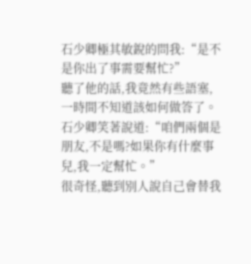石少卿極其敏銳的問我:“是不是你出了事需要幫忙?”
聽了他的話,我竟然有些語塞,一時間不知道該如何做答了。
石少卿笑著說道:“咱們兩個是朋友,不是嗎?如果你有什麼事兒,我一定幫忙。”
很奇怪,聽到別人說自己會替我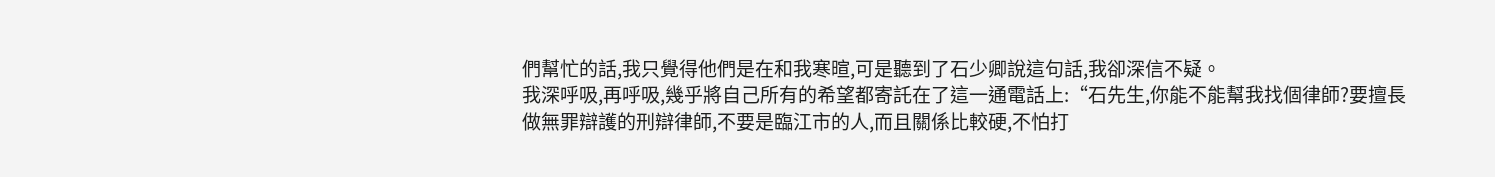們幫忙的話,我只覺得他們是在和我寒暄,可是聽到了石少卿說這句話,我卻深信不疑。
我深呼吸,再呼吸,幾乎將自己所有的希望都寄託在了這一通電話上:“石先生,你能不能幫我找個律師?要擅長做無罪辯護的刑辯律師,不要是臨江市的人,而且關係比較硬,不怕打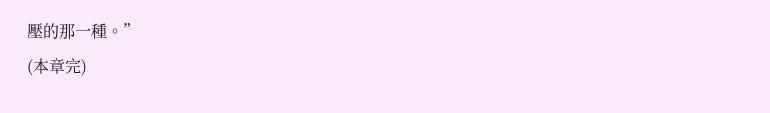壓的那一種。”
(本章完)